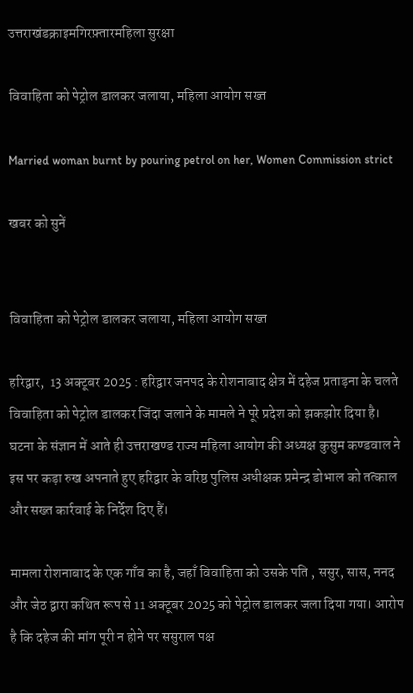उत्तराखंडक्राइमगिरफ़्तारमहिला सुरक्षा

विवाहिता को पेट्रोल डालकर जलाया, महिला आयोग सख्त

Married woman burnt by pouring petrol on her, Women Commission strict

खबर को सुनें


विवाहिता को पेट्रोल डालकर जलाया, महिला आयोग सख्त

हरिद्वार,  13 अक्टूबर 2025 : हरिद्वार जनपद के रोशनाबाद क्षेत्र में दहेज प्रताड़ना के चलते विवाहिता को पेट्रोल डालकर जिंदा जलाने के मामले ने पूरे प्रदेश को झकझोर दिया है। घटना के संज्ञान में आते ही उत्तराखण्ड राज्य महिला आयोग की अध्यक्ष कुसुम कण्डवाल ने इस पर कड़ा रुख अपनाते हुए हरिद्वार के वरिष्ठ पुलिस अधीक्षक प्रमेन्द्र डोभाल को तत्काल और सख्त कार्रवाई के निर्देश दिए हैं।

मामला रोशनाबाद के एक गाँव का है, जहाँ विवाहिता को उसके पति , ससुर, सास, ननद और जेठ द्वारा कथित रूप से 11 अक्टूबर 2025 को पेट्रोल डालकर जला दिया गया। आरोप है कि दहेज की मांग पूरी न होने पर ससुराल पक्ष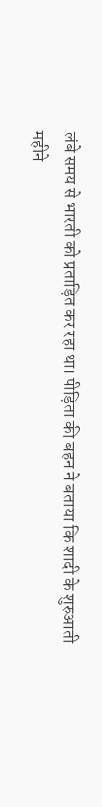लंबे समय से भारती को प्रताड़ित कर रहा था। पीड़िता की बहन ने बताया कि शादी के शुरुआती महीने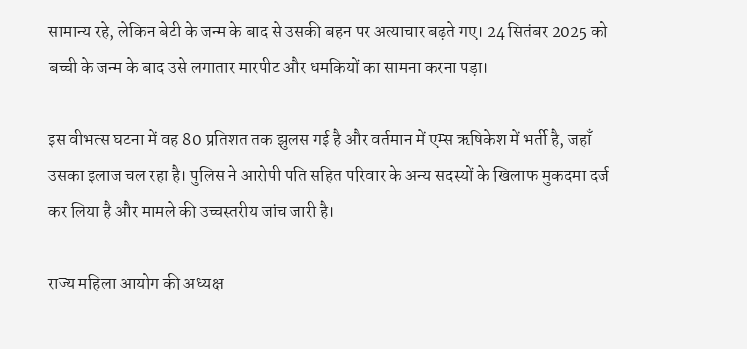सामान्य रहे, लेकिन बेटी के जन्म के बाद से उसकी बहन पर अत्याचार बढ़ते गए। 24 सितंबर 2025 को बच्ची के जन्म के बाद उसे लगातार मारपीट और धमकियों का सामना करना पड़ा।

इस वीभत्स घटना में वह 80 प्रतिशत तक झुलस गई है और वर्तमान में एम्स ऋषिकेश में भर्ती है, जहाँ उसका इलाज चल रहा है। पुलिस ने आरोपी पति सहित परिवार के अन्य सदस्यों के खिलाफ मुकदमा दर्ज कर लिया है और मामले की उच्चस्तरीय जांच जारी है।

राज्य महिला आयोग की अध्यक्ष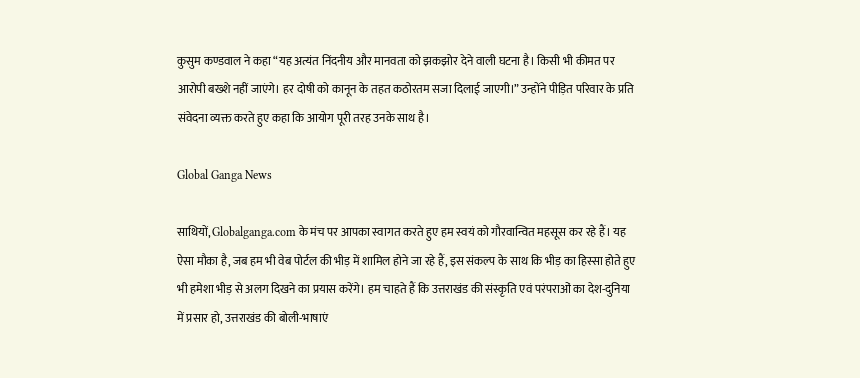कुसुम कण्डवाल ने कहा “यह अत्यंत निंदनीय और मानवता को झकझोर देने वाली घटना है। किसी भी कीमत पर आरोपी बख्शे नहीं जाएंगे। हर दोषी को कानून के तहत कठोरतम सजा दिलाई जाएगी।” उन्होंने पीड़ित परिवार के प्रति संवेदना व्यक्त करते हुए कहा कि आयोग पूरी तरह उनके साथ है।

Global Ganga News

साथियों, Globalganga.com के मंच पर आपका स्वागत करते हुए हम स्वयं को गौरवान्वित महसूस कर रहे हैं। यह ऐसा मौका है, जब हम भी वेब पोर्टल की भीड़ में शामिल होने जा रहे हैं, इस संकल्प के साथ कि भीड़ का हिस्सा होते हुए भी हमेशा भीड़ से अलग दिखने का प्रयास करेंगे। हम चाहते हैं कि उत्तराखंड की संस्कृति एवं परंपराओं का देश-दुनिया में प्रसार हो, उत्तराखंड की बोली-भाषाएं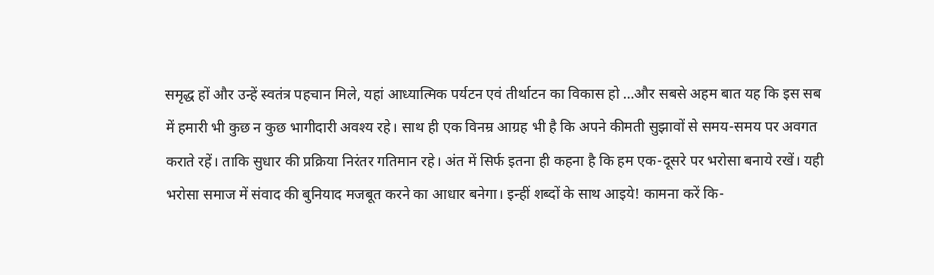समृद्ध हों और उन्हें स्वतंत्र पहचान मिले, यहां आध्यात्मिक पर्यटन एवं तीर्थाटन का विकास हो …और सबसे अहम बात यह कि इस सब में हमारी भी कुछ न कुछ भागीदारी अवश्य रहे। साथ ही एक विनम्र आग्रह भी है कि अपने कीमती सुझावों से समय-समय पर अवगत कराते रहें। ताकि सुधार की प्रक्रिया निरंतर गतिमान रहे। अंत में सिर्फ इतना ही कहना है कि हम एक-दूसरे पर भरोसा बनाये रखें। यही भरोसा समाज में संवाद की बुनियाद मजबूत करने का आधार बनेगा। इन्हीं शब्दों के साथ आइये! कामना करें कि-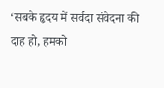‘सबके हृदय में सर्वदा संवेदना की दाह हो, हमको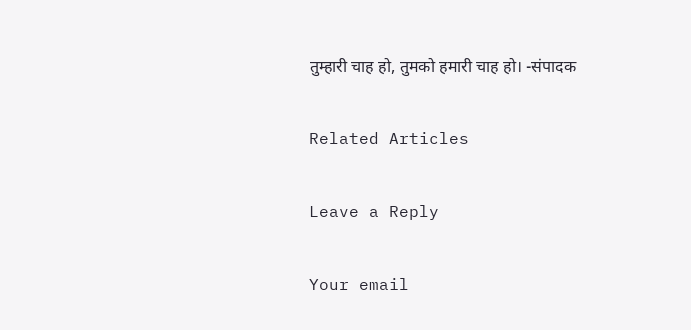तुम्हारी चाह हो, तुमको हमारी चाह हो। -संपादक

Related Articles

Leave a Reply

Your email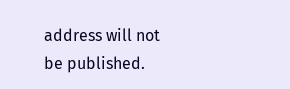address will not be published.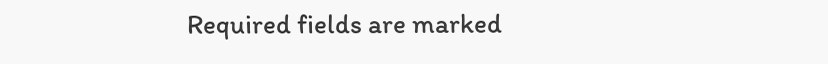Required fields are marked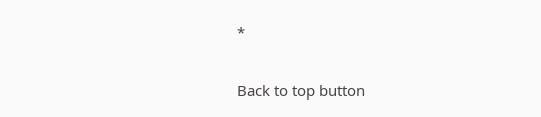*

Back to top button